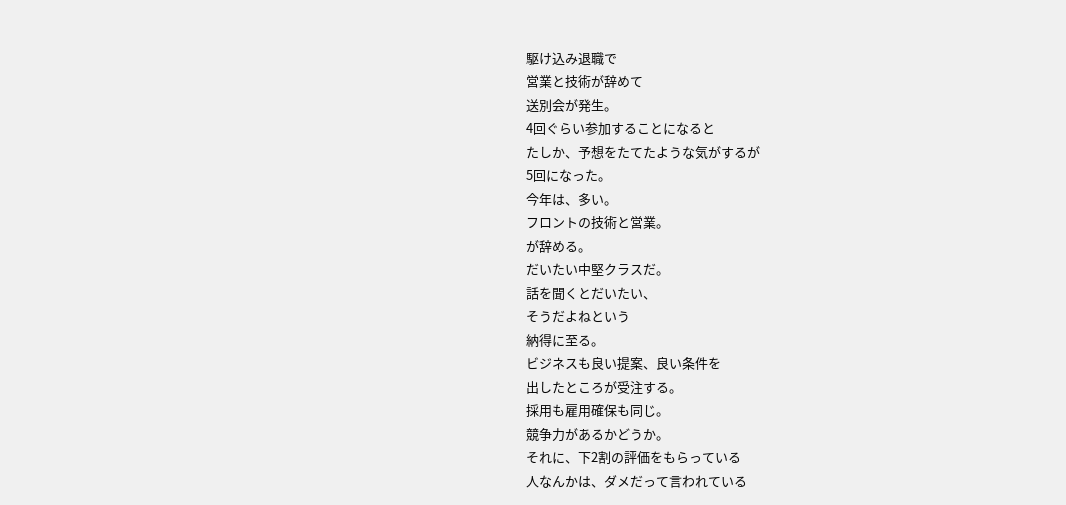駆け込み退職で
営業と技術が辞めて
送別会が発生。
4回ぐらい参加することになると
たしか、予想をたてたような気がするが
5回になった。
今年は、多い。
フロントの技術と営業。
が辞める。
だいたい中堅クラスだ。
話を聞くとだいたい、
そうだよねという
納得に至る。
ビジネスも良い提案、良い条件を
出したところが受注する。
採用も雇用確保も同じ。
競争力があるかどうか。
それに、下2割の評価をもらっている
人なんかは、ダメだって言われている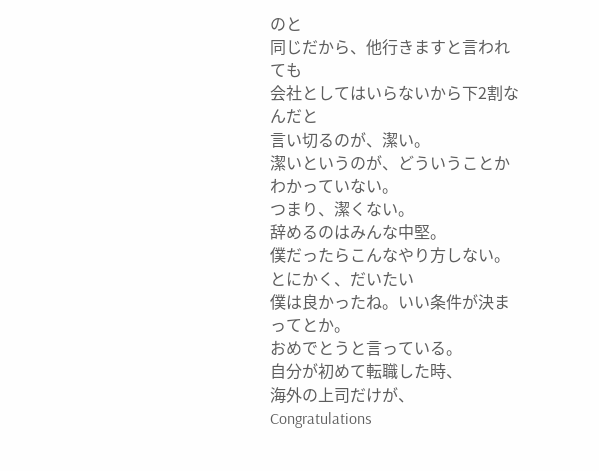のと
同じだから、他行きますと言われても
会社としてはいらないから下2割なんだと
言い切るのが、潔い。
潔いというのが、どういうことかわかっていない。
つまり、潔くない。
辞めるのはみんな中堅。
僕だったらこんなやり方しない。
とにかく、だいたい
僕は良かったね。いい条件が決まってとか。
おめでとうと言っている。
自分が初めて転職した時、
海外の上司だけが、
Congratulations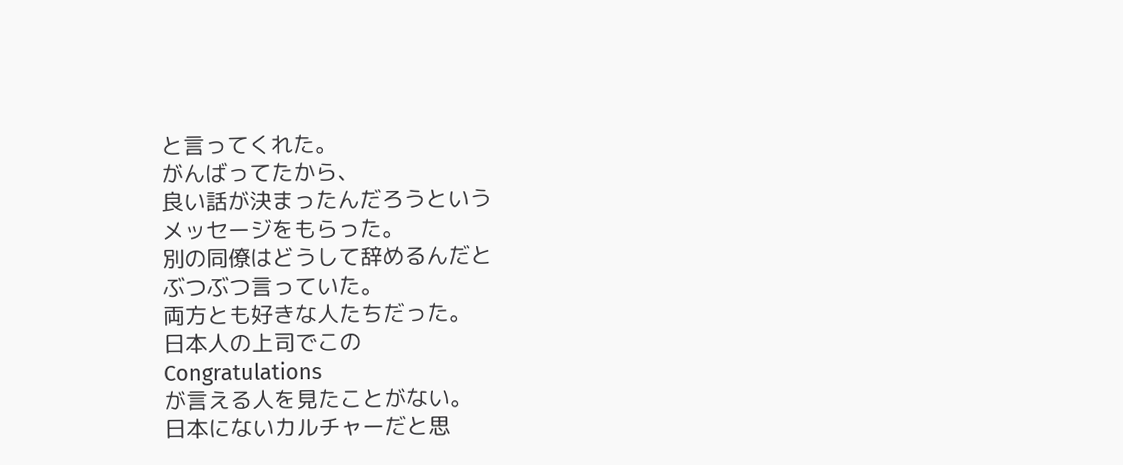と言ってくれた。
がんばってたから、
良い話が決まったんだろうという
メッセージをもらった。
別の同僚はどうして辞めるんだと
ぶつぶつ言っていた。
両方とも好きな人たちだった。
日本人の上司でこの
Congratulations
が言える人を見たことがない。
日本にないカルチャーだと思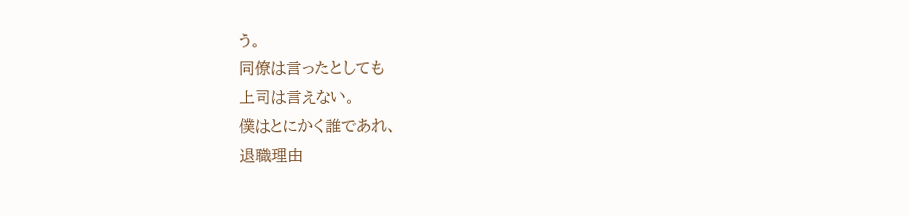う。
同僚は言ったとしても
上司は言えない。
僕はとにかく誰であれ、
退職理由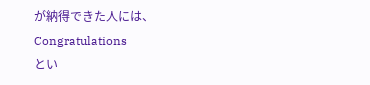が納得できた人には、
Congratulations
とい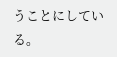うことにしている。